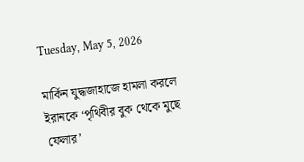Tuesday, May 5, 2026

মার্কিন যুদ্ধজাহাজে হামলা করলে ইরানকে ‘পৃথিবীর বুক থেকে মুছে ফেলার’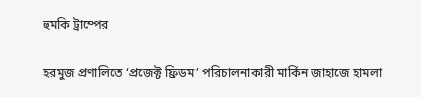হুমকি ট্রাম্পের

হরমুজ প্রণালিতে ‘প্রজেক্ট ফ্রিডম’ পরিচালনাকারী মার্কিন জাহাজে হামলা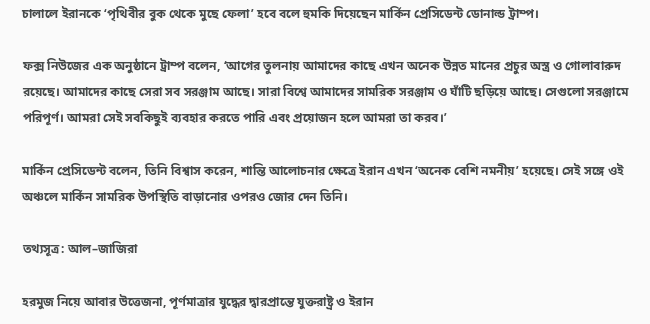চালালে ইরানকে ‘পৃথিবীর বুক থেকে মুছে ফেলা’ হবে বলে হুমকি দিয়েছেন মার্কিন প্রেসিডেন্ট ডোনাল্ড ট্রাম্প।

ফক্স নিউজের এক অনুষ্ঠানে ট্রাম্প বলেন, ‘আগের তুলনায় আমাদের কাছে এখন অনেক উন্নত মানের প্রচুর অস্ত্র ও গোলাবারুদ রয়েছে। আমাদের কাছে সেরা সব সরঞ্জাম আছে। সারা বিশ্বে আমাদের সামরিক সরঞ্জাম ও ঘাঁটি ছড়িয়ে আছে। সেগুলো সরঞ্জামে পরিপূর্ণ। আমরা সেই সবকিছুই ব্যবহার করতে পারি এবং প্রয়োজন হলে আমরা তা করব।’

মার্কিন প্রেসিডেন্ট বলেন, তিনি বিশ্বাস করেন, শান্তি আলোচনার ক্ষেত্রে ইরান এখন ‘অনেক বেশি নমনীয়’ হয়েছে। সেই সঙ্গে ওই অঞ্চলে মার্কিন সামরিক উপস্থিতি বাড়ানোর ওপরও জোর দেন তিনি।

তথ্যসূত্র: আল–জাজিরা

হরমুজ নিয়ে আবার উত্তেজনা, পূর্ণমাত্রার যুদ্ধের দ্বারপ্রান্তে যুক্তরাষ্ট্র ও ইরান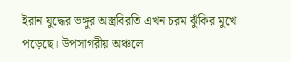ইরান যুদ্ধের ভঙ্গুর অস্ত্রবিরতি এখন চরম ঝুঁকির মুখে পড়েছে। উপসাগরীয় অঞ্চলে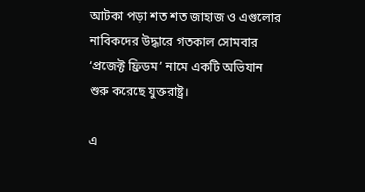আটকা পড়া শত শত জাহাজ ও এগুলোর নাবিকদের উদ্ধারে গতকাল সোমবার ‘প্রজেক্ট ফ্রিডম’ নামে একটি অভিযান শুরু করেছে যুক্তরাষ্ট্র।

এ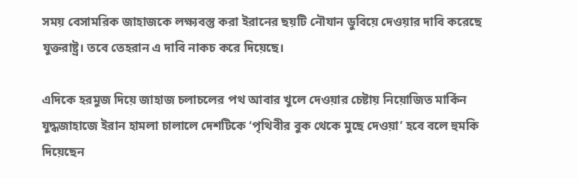সময় বেসামরিক জাহাজকে লক্ষ্যবস্তু করা ইরানের ছয়টি নৌযান ডুবিয়ে দেওয়ার দাবি করেছে যুক্তরাষ্ট্র। তবে তেহরান এ দাবি নাকচ করে দিয়েছে।

এদিকে হরমুজ দিয়ে জাহাজ চলাচলের পথ আবার খুলে দেওয়ার চেষ্টায় নিয়োজিত মার্কিন যুদ্ধজাহাজে ইরান হামলা চালালে দেশটিকে ‘পৃথিবীর বুক থেকে মুছে দেওয়া’ হবে বলে হুমকি দিয়েছেন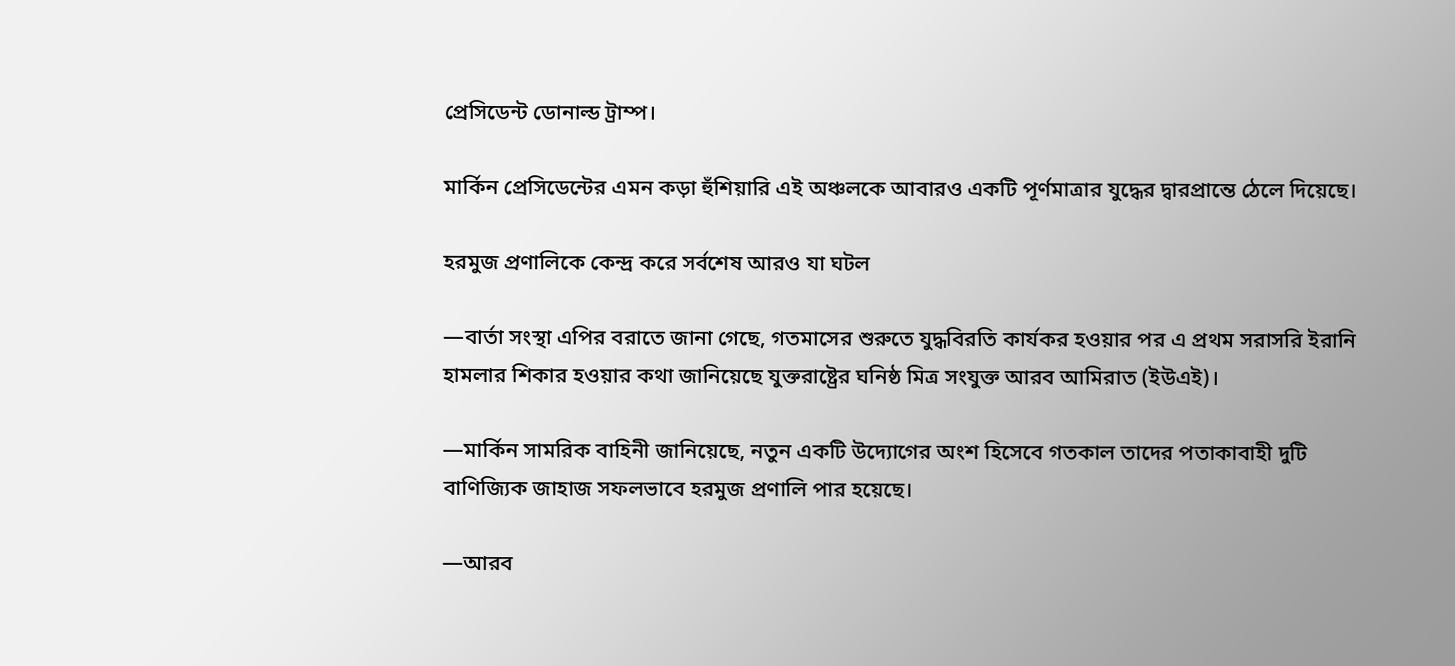প্রেসিডেন্ট ডোনাল্ড ট্রাম্প।

মার্কিন প্রেসিডেন্টের এমন কড়া হুঁশিয়ারি এই অঞ্চলকে আবারও একটি পূর্ণমাত্রার যুদ্ধের দ্বারপ্রান্তে ঠেলে দিয়েছে।

হরমুজ প্রণালিকে কেন্দ্র করে সর্বশেষ আরও যা ঘটল

—বার্তা সংস্থা এপির বরাতে জানা গেছে, গতমাসের শুরুতে যুদ্ধবিরতি কার্যকর হওয়ার পর এ প্রথম সরাসরি ইরানি হামলার শিকার হওয়ার কথা জানিয়েছে যুক্তরাষ্ট্রের ঘনিষ্ঠ মিত্র সংযুক্ত আরব আমিরাত (ইউএই)।

—মার্কিন সামরিক বাহিনী জানিয়েছে, নতুন একটি উদ্যোগের অংশ হিসেবে গতকাল তাদের পতাকাবাহী দুটি বাণিজ্যিক জাহাজ সফলভাবে হরমুজ প্রণালি পার হয়েছে।

—আরব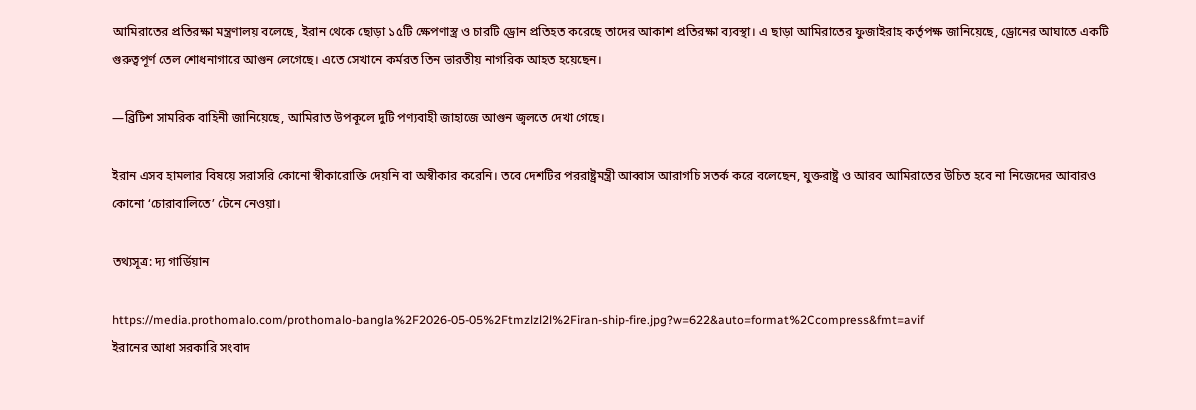আমিরাতের প্রতিরক্ষা মন্ত্রণালয় বলেছে, ইরান থেকে ছোড়া ১৫টি ক্ষেপণাস্ত্র ও চারটি ড্রোন প্রতিহত করেছে তাদের আকাশ প্রতিরক্ষা ব্যবস্থা। এ ছাড়া আমিরাতের ফুজাইরাহ কর্তৃপক্ষ জানিয়েছে, ড্রোনের আঘাতে একটি গুরুত্বপূর্ণ তেল শোধনাগারে আগুন লেগেছে। এতে সেখানে কর্মরত তিন ভারতীয় নাগরিক আহত হয়েছেন।

—ব্রিটিশ সামরিক বাহিনী জানিয়েছে, আমিরাত উপকূলে দুটি পণ্যবাহী জাহাজে আগুন জ্বলতে দেখা গেছে।

ইরান এসব হামলার বিষয়ে সরাসরি কোনো স্বীকারোক্তি দেয়নি বা অস্বীকার করেনি। তবে দেশটির পররাষ্ট্রমন্ত্রী আব্বাস আরাগচি সতর্ক করে বলেছেন, যুক্তরাষ্ট্র ও আরব আমিরাতের উচিত হবে না নিজেদের আবারও কোনো ‘চোরাবালিতে’ টেনে নেওয়া।

তথ্যসূত্র: দ্য গার্ডিয়ান

https://media.prothomalo.com/prothomalo-bangla%2F2026-05-05%2Ftmzlzl2l%2Firan-ship-fire.jpg?w=622&auto=format%2Ccompress&fmt=avif
ইরানের আধা সরকারি সংবাদ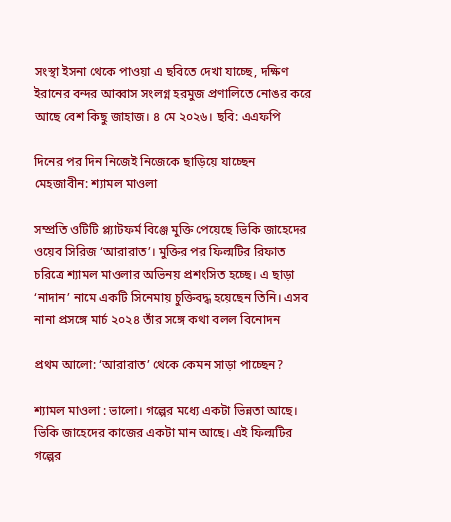সংস্থা ইসনা থেকে পাওয়া এ ছবিতে দেখা যাচ্ছে, দক্ষিণ ইরানের বন্দর আব্বাস সংলগ্ন হরমুজ প্রণালিতে নোঙর করে আছে বেশ কিছু জাহাজ। ৪ মে ২০২৬। ছবি: এএফপি

দিনের পর দিন নিজেই নিজেকে ছাড়িয়ে যাচ্ছেন মেহজাবীন: শ্যামল মাওলা

সম্প্রতি ওটিটি প্ল্যাটফর্ম বিঞ্জে মুক্তি পেয়েছে ভিকি জাহেদের ওয়েব সিরিজ ‘আরারাত’। মুক্তির পর ফিল্মটির রিফাত চরিত্রে শ্যামল মাওলার অভিনয় প্রশংসিত হচ্ছে। এ ছাড়া ‘নাদান’ নামে একটি সিনেমায় চুক্তিবদ্ধ হয়েছেন তিনি। এসব নানা প্রসঙ্গে মার্চ ২০২৪ তাঁর সঙ্গে কথা বলল বিনোদন

প্রথম আলো: ‘আরারাত’ থেকে কেমন সাড়া পাচ্ছেন?

শ্যামল মাওলা : ভালো। গল্পের মধ্যে একটা ভিন্নতা আছে। ভিকি জাহেদের কাজের একটা মান আছে। এই ফিল্মটির গল্পের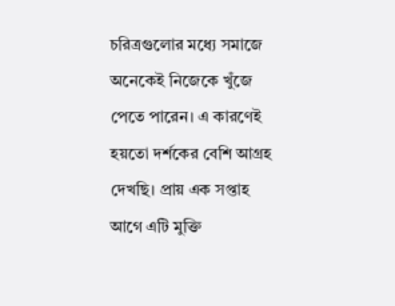চরিত্রগুলোর মধ্যে সমাজে অনেকেই নিজেকে খুঁজে পেতে পারেন। এ কারণেই হয়তো দর্শকের বেশি আগ্রহ দেখছি। প্রায় এক সপ্তাহ আগে এটি মুক্তি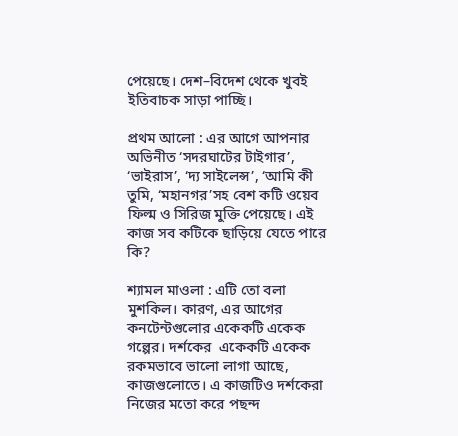পেয়েছে। দেশ–বিদেশ থেকে খুবই ইতিবাচক সাড়া পাচ্ছি।

প্রথম আলো : এর আগে আপনার অভিনীত ‘সদরঘাটের টাইগার’, ‘ভাইরাস’, ‘দ্য সাইলেন্স’, ‘আমি কী তুমি, ‘মহানগর’সহ বেশ কটি ওয়েব ফিল্ম ও সিরিজ মুক্তি পেয়েছে। এই কাজ সব কটিকে ছাড়িয়ে যেতে পারে কি?

শ্যামল মাওলা : এটি তো বলা মুশকিল। কারণ, এর আগের কনটেন্টগুলোর একেকটি একেক গল্পের। দর্শকের  একেকটি একেক রকমভাবে ভালো লাগা আছে, কাজগুলোতে। এ কাজটিও দর্শকেরা নিজের মতো করে পছন্দ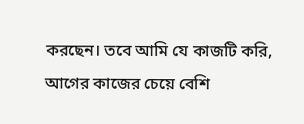করছেন। তবে আমি যে কাজটি করি, আগের কাজের চেয়ে বেশি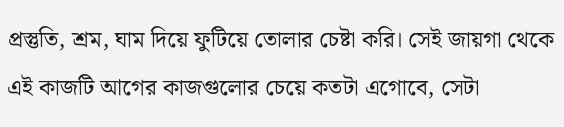প্রস্তুতি, শ্রম, ঘাম দিয়ে ফুটিয়ে তোলার চেষ্টা করি। সেই জায়গা থেকে এই কাজটি আগের কাজগুলোর চেয়ে কতটা এগোবে, সেটা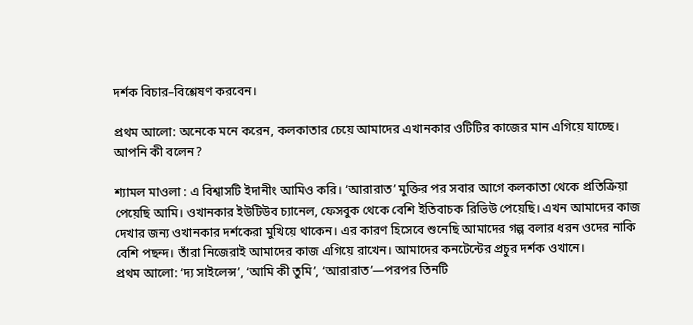দর্শক বিচার–বিশ্লেষণ করবেন।

প্রথম আলো: অনেকে মনে করেন, কলকাতার চেয়ে আমাদের এখানকার ওটিটির কাজের মান এগিয়ে যাচ্ছে। আপনি কী বলেন?

শ্যামল মাওলা : এ বিশ্বাসটি ইদানীং আমিও করি। ‘আরারাত’ মুক্তির পর সবার আগে কলকাতা থেকে প্রতিক্রিয়া পেয়েছি আমি। ওখানকার ইউটিউব চ্যানেল, ফেসবুক থেকে বেশি ইতিবাচক রিভিউ পেয়েছি। এখন আমাদের কাজ দেখার জন্য ওখানকার দর্শকেরা মুখিয়ে থাকেন। এর কারণ হিসেবে শুনেছি আমাদের গল্প বলার ধরন ওদের নাকি বেশি পছন্দ। তাঁরা নিজেরাই আমাদের কাজ এগিয়ে রাখেন। আমাদের কনটেন্টের প্রচুর দর্শক ওখানে।
প্রথম আলো: ‘দ্য সাইলেন্স’, ‘আমি কী তুমি’, ‘আরারাত’—পরপর তিনটি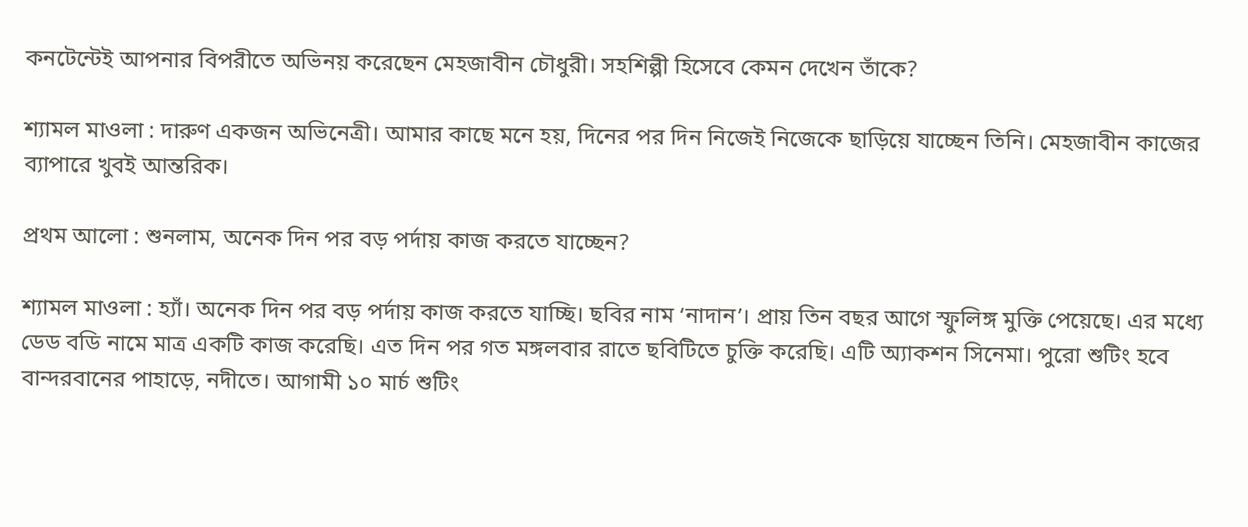কনটেন্টেই আপনার বিপরীতে অভিনয় করেছেন মেহজাবীন চৌধুরী। সহশিল্পী হিসেবে কেমন দেখেন তাঁকে?

শ্যামল মাওলা : দারুণ একজন অভিনেত্রী। আমার কাছে মনে হয়, দিনের পর দিন নিজেই নিজেকে ছাড়িয়ে যাচ্ছেন তিনি। মেহজাবীন কাজের ব্যাপারে খুবই আন্তরিক।

প্রথম আলো : শুনলাম, অনেক দিন পর বড় পর্দায় কাজ করতে যাচ্ছেন?

শ্যামল মাওলা : হ্যাঁ। অনেক দিন পর বড় পর্দায় কাজ করতে যাচ্ছি। ছবির নাম ‘নাদান’। প্রায় তিন বছর আগে স্ফুলিঙ্গ মুক্তি পেয়েছে। এর মধ্যে ডেড বডি নামে মাত্র একটি কাজ করেছি। এত দিন পর গত মঙ্গলবার রাতে ছবিটিতে চুক্তি করেছি। এটি অ্যাকশন সিনেমা। পুরো শুটিং হবে বান্দরবানের পাহাড়ে, নদীতে। আগামী ১০ মার্চ শুটিং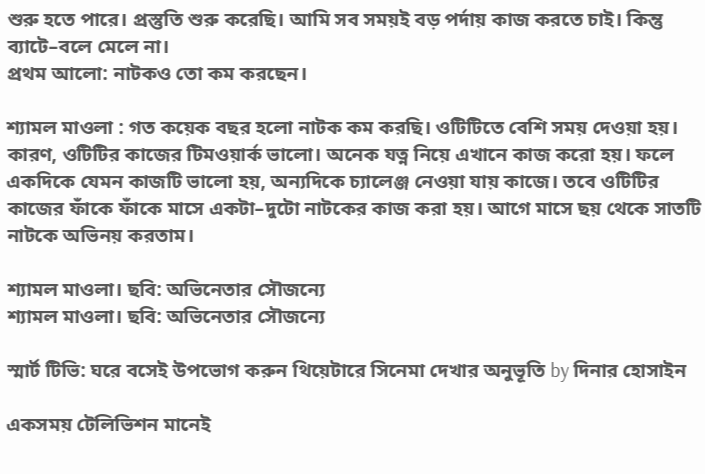শুরু হতে পারে। প্রস্তুতি শুরু করেছি। আমি সব সময়ই বড় পর্দায় কাজ করতে চাই। কিন্তু ব্যাটে–বলে মেলে না।
প্রথম আলো: নাটকও তো কম করছেন।

শ্যামল মাওলা : গত কয়েক বছর হলো নাটক কম করছি। ওটিটিতে বেশি সময় দেওয়া হয়। কারণ, ওটিটির কাজের টিমওয়ার্ক ভালো। অনেক যত্ন নিয়ে এখানে কাজ করো হয়। ফলে একদিকে যেমন কাজটি ভালো হয়, অন্যদিকে চ্যালেঞ্জ নেওয়া যায় কাজে। তবে ওটিটির কাজের ফাঁকে ফাঁকে মাসে একটা–দুটো নাটকের কাজ করা হয়। আগে মাসে ছয় থেকে সাতটি নাটকে অভিনয় করতাম।

শ্যামল মাওলা। ছবি: অভিনেতার সৌজন্যে
শ্যামল মাওলা। ছবি: অভিনেতার সৌজন্যে

স্মার্ট টিভি: ঘরে বসেই উপভোগ করুন থিয়েটারে সিনেমা দেখার অনুভূতি by দিনার হোসাইন

একসময় টেলিভিশন মানেই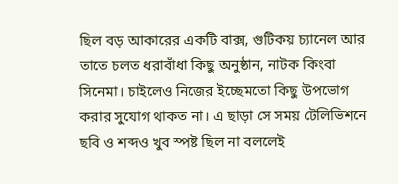ছিল বড় আকারের একটি বাক্স, গুটিকয় চ্যানেল আর তাতে চলত ধরাবাঁধা কিছু অনুষ্ঠান, নাটক কিংবা সিনেমা। চাইলেও নিজের ইচ্ছেমতো কিছু উপভোগ করার সুযোগ থাকত না। এ ছাড়া সে সময় টেলিভিশনে ছবি ও শব্দও খুব স্পষ্ট ছিল না বললেই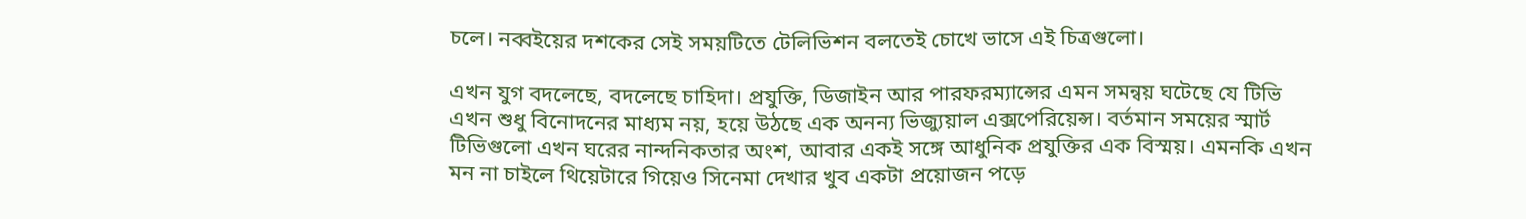চলে। নব্বইয়ের দশকের সেই সময়টিতে টেলিভিশন বলতেই চোখে ভাসে এই চিত্রগুলো।

এখন যুগ বদলেছে, বদলেছে চাহিদা। প্রযুক্তি, ডিজাইন আর পারফরম্যান্সের এমন সমন্বয় ঘটেছে যে টিভি এখন শুধু বিনোদনের মাধ্যম নয়, হয়ে উঠছে এক অনন্য ভিজ্যুয়াল এক্সপেরিয়েন্স। বর্তমান সময়ের স্মার্ট টিভিগুলো এখন ঘরের নান্দনিকতার অংশ, আবার একই সঙ্গে আধুনিক প্রযুক্তির এক বিস্ময়। এমনকি এখন মন না চাইলে থিয়েটারে গিয়েও সিনেমা দেখার খুব একটা প্রয়োজন পড়ে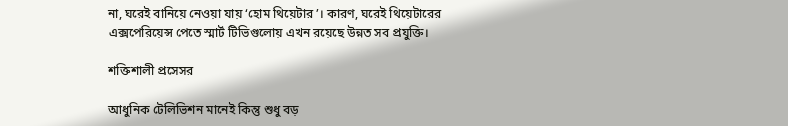না, ঘরেই বানিয়ে নেওয়া যায় ‘হোম থিয়েটার’। কারণ, ঘরেই থিয়েটারের এক্সপেরিয়েন্স পেতে স্মার্ট টিভিগুলোয় এখন রয়েছে উন্নত সব প্রযুক্তি।

শক্তিশালী প্রসেসর

আধুনিক টেলিভিশন মানেই কিন্তু শুধু বড়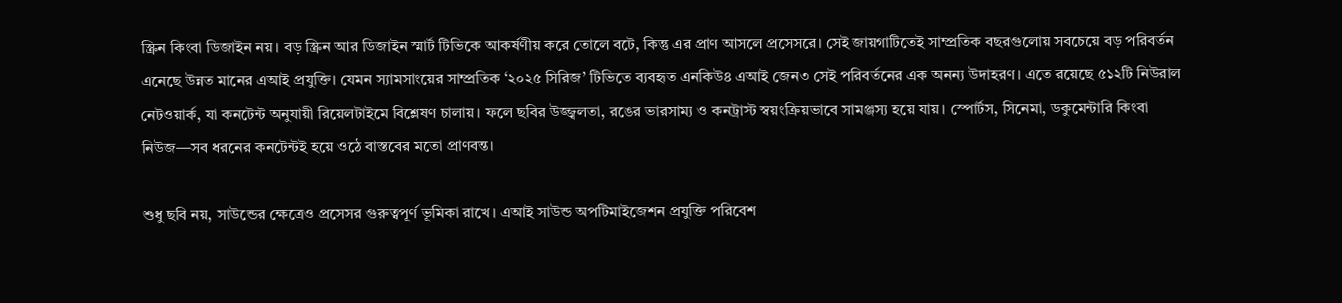স্ক্রিন কিংবা ডিজাইন নয়। বড় স্ক্রিন আর ডিজাইন স্মার্ট টিভিকে আকর্ষণীয় করে তোলে বটে, কিন্তু এর প্রাণ আসলে প্রসেসরে। সেই জায়গাটিতেই সাম্প্রতিক বছরগুলোয় সবচেয়ে বড় পরিবর্তন এনেছে উন্নত মানের এআই প্রযুক্তি। যেমন স্যামসাংয়ের সাম্প্রতিক ‘২০২৫ সিরিজ’ টিভিতে ব্যবহৃত এনকিউ৪ এআই জেন৩ সেই পরিবর্তনের এক অনন্য উদাহরণ। এতে রয়েছে ৫১২টি নিউরাল নেটওয়ার্ক, যা কনটেন্ট অনুযায়ী রিয়েলটাইমে বিশ্লেষণ চালায়। ফলে ছবির উজ্জ্বলতা, রঙের ভারসাম্য ও কনট্রাস্ট স্বয়ংক্রিয়ভাবে সামঞ্জস্য হয়ে যায়। স্পোর্টস, সিনেমা, ডকুমেন্টারি কিংবা নিউজ—সব ধরনের কনটেন্টই হয়ে ওঠে বাস্তবের মতো প্রাণবন্ত।

শুধু ছবি নয়, সাউন্ডের ক্ষেত্রেও প্রসেসর গুরুত্বপূর্ণ ভূমিকা রাখে। এআই সাউন্ড অপটিমাইজেশন প্রযুক্তি পরিবেশ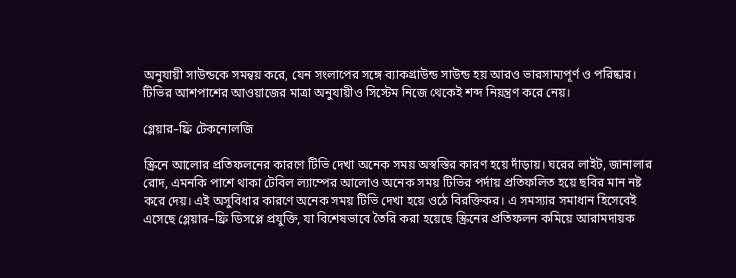অনুযায়ী সাউন্ডকে সমন্বয় করে, যেন সংলাপের সঙ্গে ব্যাকগ্রাউন্ড সাউন্ড হয় আরও ভারসাম্যপূর্ণ ও পরিষ্কার। টিভির আশপাশের আওয়াজের মাত্রা অনুযায়ীও সিস্টেম নিজে থেকেই শব্দ নিয়ন্ত্রণ করে নেয়।

গ্লেয়ার–ফ্রি টেকনোলজি

স্ক্রিনে আলোর প্রতিফলনের কারণে টিভি দেখা অনেক সময় অস্বস্তির কারণ হয়ে দাঁড়ায়। ঘরের লাইট, জানালার রোদ, এমনকি পাশে থাকা টেবিল ল্যাম্পের আলোও অনেক সময় টিভির পর্দায় প্রতিফলিত হয়ে ছবির মান নষ্ট করে দেয়। এই অসুবিধার কারণে অনেক সময় টিভি দেখা হয়ে ওঠে বিরক্তিকর। এ সমস্যার সমাধান হিসেবেই এসেছে গ্লেয়ার–ফ্রি ডিসপ্লে প্রযুক্তি, যা বিশেষভাবে তৈরি করা হয়েছে স্ক্রিনের প্রতিফলন কমিয়ে আরামদায়ক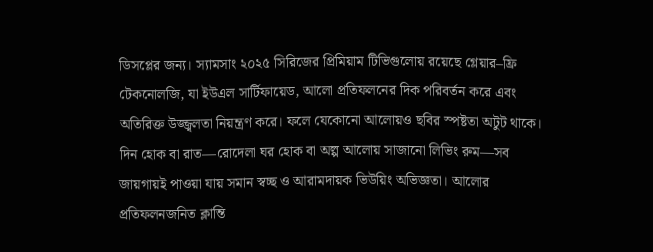ডিসপ্লের জন্য। স্যামসাং ২০২৫ সিরিজের প্রিমিয়াম টিভিগুলোয় রয়েছে গ্লেয়ার–ফ্রি টেকনোলজি, যা ইউএল সার্টিফায়েড, আলো প্রতিফলনের দিক পরিবর্তন করে এবং অতিরিক্ত উজ্জ্বলতা নিয়ন্ত্রণ করে। ফলে যেকোনো আলোয়ও ছবির স্পষ্টতা অটুট থাকে। দিন হোক বা রাত—রোদেলা ঘর হোক বা অল্প আলোয় সাজানো লিভিং রুম—সব জায়গায়ই পাওয়া যায় সমান স্বচ্ছ ও আরামদায়ক ভিউয়িং অভিজ্ঞতা। আলোর প্রতিফলনজনিত ক্লান্তি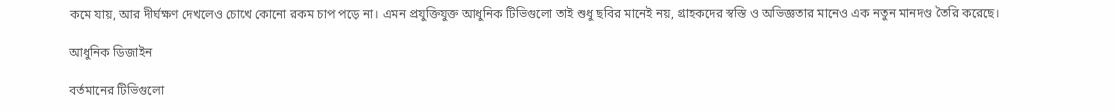কমে যায়, আর দীর্ঘক্ষণ দেখলেও চোখে কোনো রকম চাপ পড়ে না। এমন প্রযুক্তিযুক্ত আধুনিক টিভিগুলো তাই শুধু ছবির মানেই নয়, গ্রাহকদের স্বস্তি ও অভিজ্ঞতার মানেও এক নতুন মানদণ্ড তৈরি করেছে।

আধুনিক ডিজাইন

বর্তমানের টিভিগুলো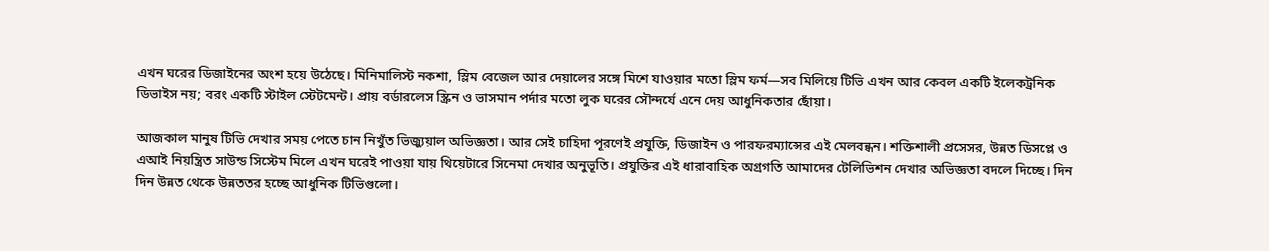এখন ঘরের ডিজাইনের অংশ হয়ে উঠেছে। মিনিমালিস্ট নকশা, স্লিম বেজেল আর দেয়ালের সঙ্গে মিশে যাওয়ার মতো স্লিম ফর্ম—সব মিলিয়ে টিভি এখন আর কেবল একটি ইলেকট্রনিক ডিভাইস নয়; বরং একটি স্টাইল স্টেটমেন্ট। প্রায় বর্ডারলেস স্ক্রিন ও ভাসমান পর্দার মতো লুক ঘরের সৌন্দর্যে এনে দেয় আধুনিকতার ছোঁয়া।

আজকাল মানুষ টিভি দেখার সময় পেতে চান নিখুঁত ভিজ্যুয়াল অভিজ্ঞতা। আর সেই চাহিদা পূরণেই প্রযুক্তি, ডিজাইন ও পারফরম্যান্সের এই মেলবন্ধন। শক্তিশালী প্রসেসর, উন্নত ডিসপ্লে ও এআই নিয়ন্ত্রিত সাউন্ড সিস্টেম মিলে এখন ঘরেই পাওয়া যায় থিয়েটারে সিনেমা দেখার অনুভূতি। প্রযুক্তির এই ধারাবাহিক অগ্রগতি আমাদের টেলিভিশন দেখার অভিজ্ঞতা বদলে দিচ্ছে। দিন দিন উন্নত থেকে উন্নততর হচ্ছে আধুনিক টিভিগুলো।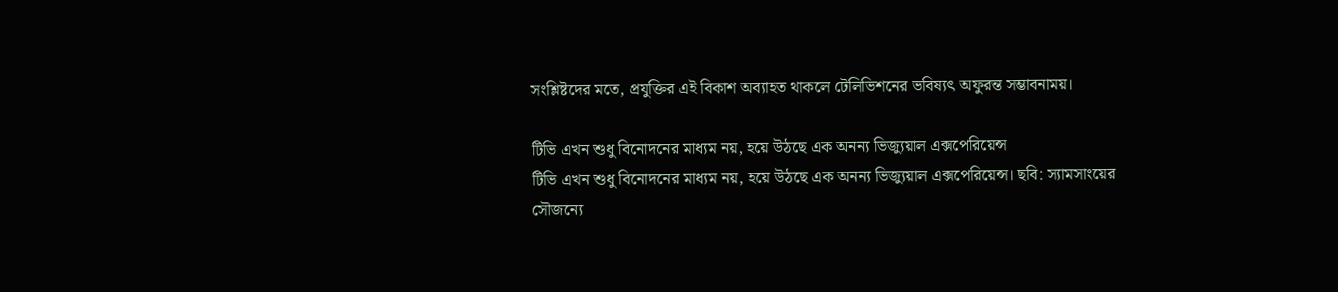সংশ্লিষ্টদের মতে, প্রযুক্তির এই বিকাশ অব্যাহত থাকলে টেলিভিশনের ভবিষ্যৎ অফুরন্ত সম্ভাবনাময়।

টিভি এখন শুধু বিনোদনের মাধ্যম নয়, হয়ে উঠছে এক অনন্য ভিজ্যুয়াল এক্সপেরিয়েন্স
টিভি এখন শুধু বিনোদনের মাধ্যম নয়, হয়ে উঠছে এক অনন্য ভিজ্যুয়াল এক্সপেরিয়েন্স। ছবি: স্যামসাংয়ের সৌজন্যে